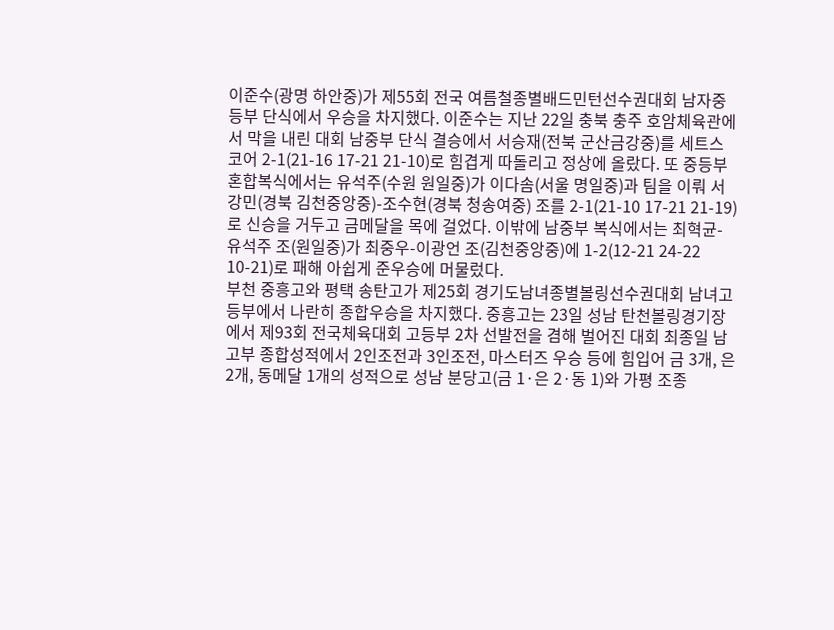이준수(광명 하안중)가 제55회 전국 여름철종별배드민턴선수권대회 남자중등부 단식에서 우승을 차지했다. 이준수는 지난 22일 충북 충주 호암체육관에서 막을 내린 대회 남중부 단식 결승에서 서승재(전북 군산금강중)를 세트스코어 2-1(21-16 17-21 21-10)로 힘겹게 따돌리고 정상에 올랐다. 또 중등부 혼합복식에서는 유석주(수원 원일중)가 이다솜(서울 명일중)과 팀을 이뤄 서강민(경북 김천중앙중)-조수현(경북 청송여중) 조를 2-1(21-10 17-21 21-19)로 신승을 거두고 금메달을 목에 걸었다. 이밖에 남중부 복식에서는 최혁균-유석주 조(원일중)가 최중우-이광언 조(김천중앙중)에 1-2(12-21 24-22 10-21)로 패해 아쉽게 준우승에 머물렀다.
부천 중흥고와 평택 송탄고가 제25회 경기도남녀종별볼링선수권대회 남녀고등부에서 나란히 종합우승을 차지했다. 중흥고는 23일 성남 탄천볼링경기장에서 제93회 전국체육대회 고등부 2차 선발전을 겸해 벌어진 대회 최종일 남고부 종합성적에서 2인조전과 3인조전, 마스터즈 우승 등에 힘입어 금 3개, 은 2개, 동메달 1개의 성적으로 성남 분당고(금 1·은 2·동 1)와 가평 조종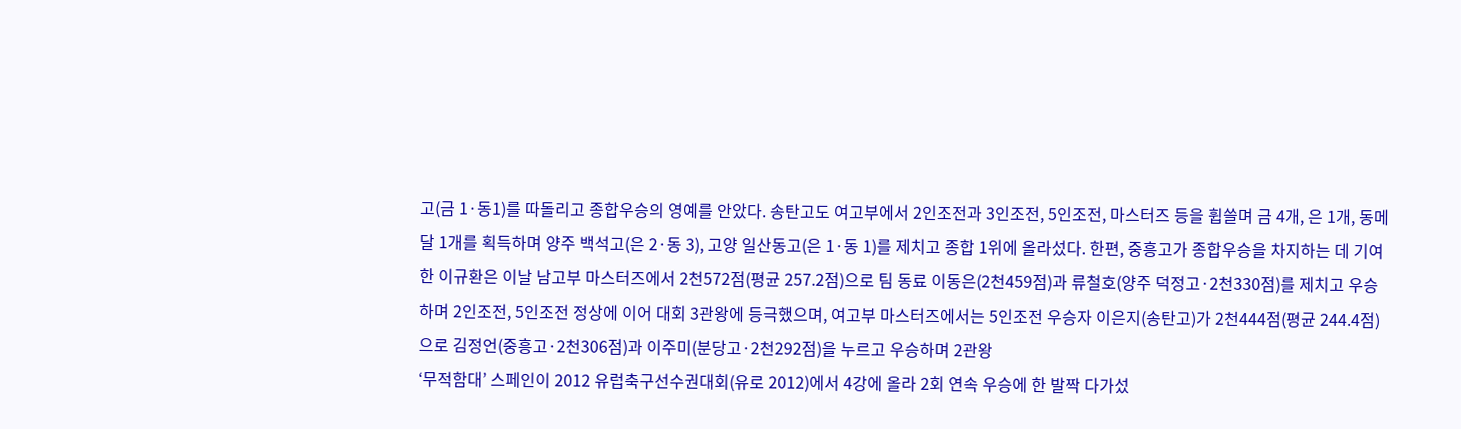고(금 1·동1)를 따돌리고 종합우승의 영예를 안았다. 송탄고도 여고부에서 2인조전과 3인조전, 5인조전, 마스터즈 등을 휩쓸며 금 4개, 은 1개, 동메달 1개를 획득하며 양주 백석고(은 2·동 3), 고양 일산동고(은 1·동 1)를 제치고 종합 1위에 올라섰다. 한편, 중흥고가 종합우승을 차지하는 데 기여한 이규환은 이날 남고부 마스터즈에서 2천572점(평균 257.2점)으로 팀 동료 이동은(2천459점)과 류철호(양주 덕정고·2천330점)를 제치고 우승하며 2인조전, 5인조전 정상에 이어 대회 3관왕에 등극했으며, 여고부 마스터즈에서는 5인조전 우승자 이은지(송탄고)가 2천444점(평균 244.4점)으로 김정언(중흥고·2천306점)과 이주미(분당고·2천292점)을 누르고 우승하며 2관왕
‘무적함대’ 스페인이 2012 유럽축구선수권대회(유로 2012)에서 4강에 올라 2회 연속 우승에 한 발짝 다가섰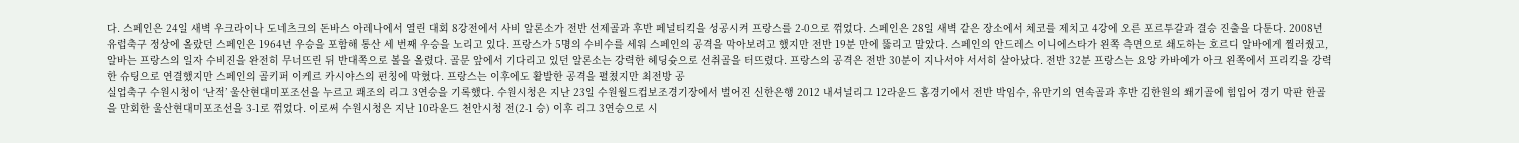다. 스페인은 24일 새벽 우크라이나 도네츠크의 돈바스 아레나에서 열린 대회 8강전에서 사비 알론소가 전반 선제골과 후반 페널티킥을 성공시켜 프랑스를 2-0으로 꺾었다. 스페인은 28일 새벽 같은 장소에서 체코를 제치고 4강에 오른 포르투갈과 결승 진출을 다툰다. 2008년 유럽축구 정상에 올랐던 스페인은 1964년 우승을 포함해 통산 세 번째 우승을 노리고 있다. 프랑스가 5명의 수비수를 세워 스페인의 공격을 막아보려고 했지만 전반 19분 만에 뚫리고 말았다. 스페인의 안드레스 이니에스타가 왼쪽 측면으로 쇄도하는 호르디 알바에게 찔러줬고, 알바는 프랑스의 일자 수비진을 완전히 무너뜨린 뒤 반대쪽으로 볼을 올렸다. 골문 앞에서 기다리고 있던 알론소는 강력한 헤딩슛으로 선취골을 터뜨렸다. 프랑스의 공격은 전반 30분이 지나서야 서서히 살아났다. 전반 32분 프랑스는 요앙 카바예가 아크 왼쪽에서 프리킥을 강력한 슈팅으로 연결했지만 스페인의 골키퍼 이케르 카시야스의 펀칭에 막혔다. 프랑스는 이후에도 활발한 공격을 펼쳤지만 최전방 공
실업축구 수원시청이 ‘난적’ 울산현대미포조선을 누르고 쾌조의 리그 3연승을 기록했다. 수원시청은 지난 23일 수원월드컵보조경기장에서 벌어진 신한은행 2012 내셔널리그 12라운드 홈경기에서 전반 박임수, 유만기의 연속골과 후반 김한원의 쐐기골에 힘입어 경기 막판 한골을 만회한 울산현대미포조선을 3-1로 꺾었다. 이로써 수원시청은 지난 10라운드 천안시청 전(2-1 승) 이후 리그 3연승으로 시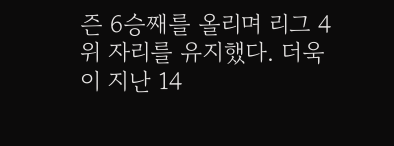즌 6승째를 올리며 리그 4위 자리를 유지했다. 더욱이 지난 14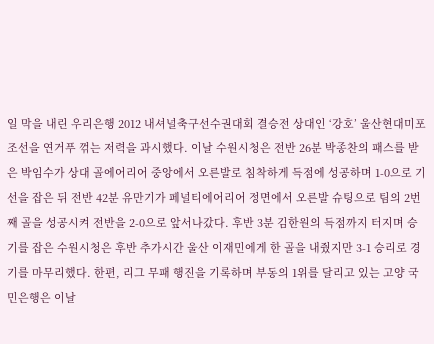일 막을 내린 우리은행 2012 내셔널축구선수권대회 결승전 상대인 ‘강호’ 울산현대미포조선을 연거푸 꺾는 저력을 과시했다. 이날 수원시청은 전반 26분 박종찬의 패스를 받은 박임수가 상대 골에어리어 중앙에서 오른발로 침착하게 득점에 성공하며 1-0으로 기선을 잡은 뒤 전반 42분 유만기가 페널티에어리어 정면에서 오른발 슈팅으로 팀의 2번째 골을 성공시켜 전반을 2-0으로 앞서나갔다. 후반 3분 김한원의 득점까지 터지며 승기를 잡은 수원시청은 후반 추가시간 울산 이재민에게 한 골을 내줬지만 3-1 승리로 경기를 마무리했다. 한편, 리그 무패 행진을 기록하며 부동의 1위를 달리고 있는 고양 국민은행은 이날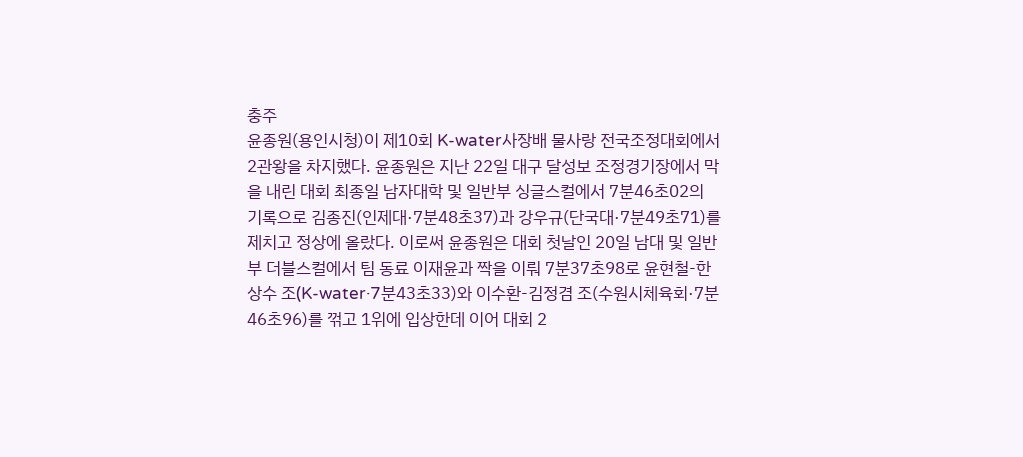충주
윤종원(용인시청)이 제10회 K-water사장배 물사랑 전국조정대회에서 2관왕을 차지했다. 윤종원은 지난 22일 대구 달성보 조정경기장에서 막을 내린 대회 최종일 남자대학 및 일반부 싱글스컬에서 7분46초02의 기록으로 김종진(인제대·7분48초37)과 강우규(단국대·7분49초71)를 제치고 정상에 올랐다. 이로써 윤종원은 대회 첫날인 20일 남대 및 일반부 더블스컬에서 팀 동료 이재윤과 짝을 이뤄 7분37초98로 윤현철-한상수 조(K-water·7분43초33)와 이수환-김정겸 조(수원시체육회·7분46초96)를 꺾고 1위에 입상한데 이어 대회 2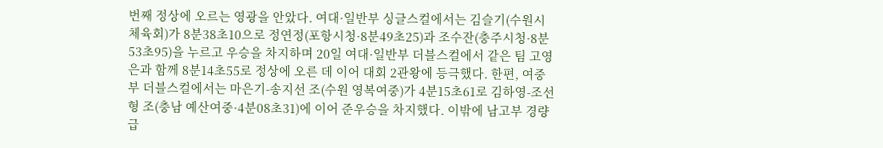번째 정상에 오르는 영광을 안았다. 여대·일반부 싱글스컬에서는 김슬기(수원시체육회)가 8분38초10으로 정연정(포항시청·8분49초25)과 조수잔(충주시청·8분53초95)을 누르고 우승을 차지하며 20일 여대·일반부 더블스컬에서 같은 팀 고영은과 함께 8분14초55로 정상에 오른 데 이어 대회 2관왕에 등극했다. 한편, 여중부 더블스컬에서는 마은기-송지선 조(수원 영복여중)가 4분15초61로 김하영-조선형 조(충남 예산여중·4분08초31)에 이어 준우승을 차지했다. 이밖에 남고부 경량급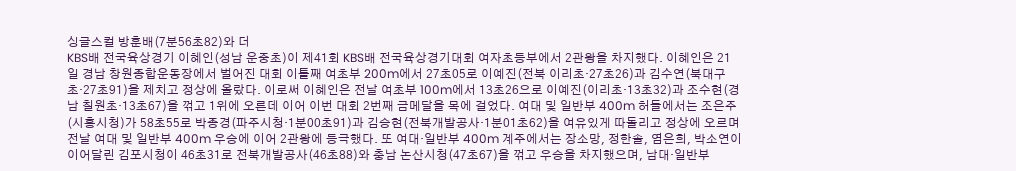싱글스컬 방훈배(7분56초82)와 더
KBS배 전국육상경기 이혜인(성남 운중초)이 제41회 KBS배 전국육상경기대회 여자초등부에서 2관왕을 차지했다. 이혜인은 21일 경남 창원종합운동장에서 벌어진 대회 이틀째 여초부 200m에서 27초05로 이예진(전북 이리초·27초26)과 김수연(북대구초·27초91)을 제치고 정상에 올랐다. 이로써 이혜인은 전날 여초부 100m에서 13초26으로 이예진(이리초·13초32)과 조수현(경남 칠원초·13초67)을 꺾고 1위에 오른데 이어 이번 대회 2번째 금메달을 목에 걸었다. 여대 및 일반부 400m 허들에서는 조은주(시흥시청)가 58초55로 박종경(파주시청·1분00초91)과 김승현(전북개발공사·1분01초62)을 여유있게 따돌리고 정상에 오르며 전날 여대 및 일반부 400m 우승에 이어 2관왕에 등극했다. 또 여대·일반부 400m 계주에서는 장소망, 정한솔, 염은희, 박소연이 이어달린 김포시청이 46초31로 전북개발공사(46초88)와 충남 논산시청(47초67)을 꺾고 우승을 차지했으며, 남대·일반부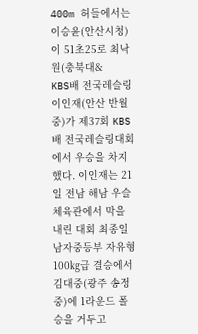400m 허들에서는 이승윤(안산시청)이 51초25로 최낙원(충북대&
KBS배 전국레슬링 이인재(안산 반월중)가 제37회 KBS배 전국레슬링대회에서 우승을 차지했다. 이인재는 21일 전남 해남 우슬체육관에서 막을 내린 대회 최종일 남자중등부 자유형 100㎏급 결승에서 김대중(광주 송정중)에 1라운드 폴승을 거두고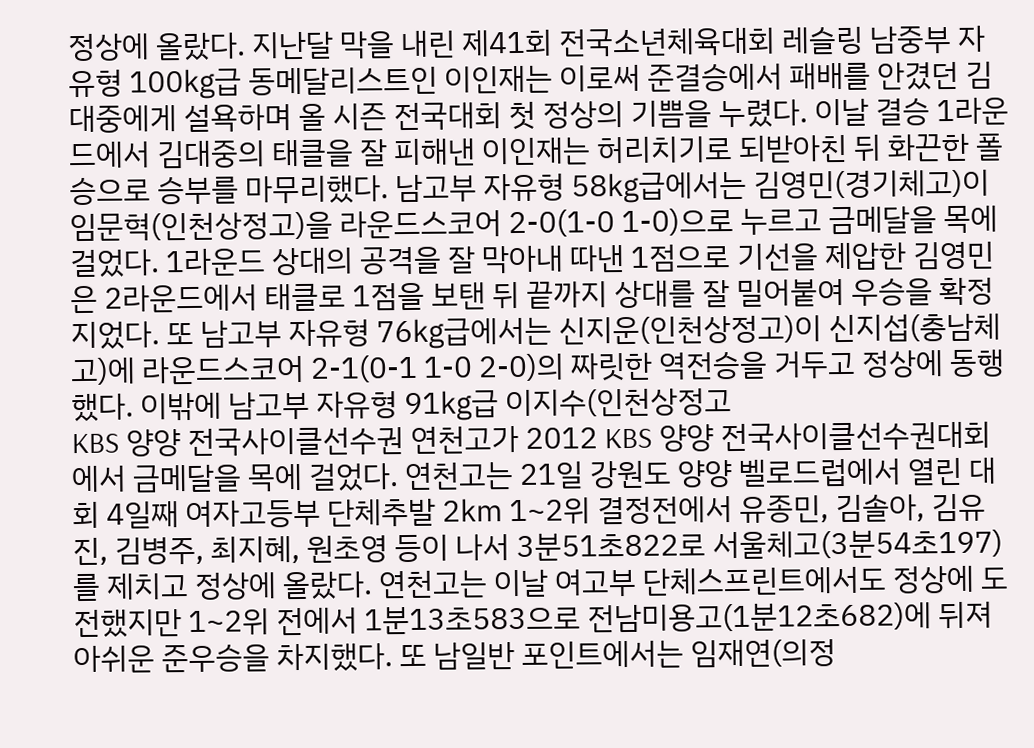정상에 올랐다. 지난달 막을 내린 제41회 전국소년체육대회 레슬링 남중부 자유형 100㎏급 동메달리스트인 이인재는 이로써 준결승에서 패배를 안겼던 김대중에게 설욕하며 올 시즌 전국대회 첫 정상의 기쁨을 누렸다. 이날 결승 1라운드에서 김대중의 태클을 잘 피해낸 이인재는 허리치기로 되받아친 뒤 화끈한 폴승으로 승부를 마무리했다. 남고부 자유형 58㎏급에서는 김영민(경기체고)이 임문혁(인천상정고)을 라운드스코어 2-0(1-0 1-0)으로 누르고 금메달을 목에 걸었다. 1라운드 상대의 공격을 잘 막아내 따낸 1점으로 기선을 제압한 김영민은 2라운드에서 태클로 1점을 보탠 뒤 끝까지 상대를 잘 밀어붙여 우승을 확정지었다. 또 남고부 자유형 76㎏급에서는 신지운(인천상정고)이 신지섭(충남체고)에 라운드스코어 2-1(0-1 1-0 2-0)의 짜릿한 역전승을 거두고 정상에 동행했다. 이밖에 남고부 자유형 91㎏급 이지수(인천상정고
KBS 양양 전국사이클선수권 연천고가 2012 KBS 양양 전국사이클선수권대회에서 금메달을 목에 걸었다. 연천고는 21일 강원도 양양 벨로드럽에서 열린 대회 4일째 여자고등부 단체추발 2㎞ 1~2위 결정전에서 유종민, 김솔아, 김유진, 김병주, 최지혜, 원초영 등이 나서 3분51초822로 서울체고(3분54초197)를 제치고 정상에 올랐다. 연천고는 이날 여고부 단체스프린트에서도 정상에 도전했지만 1~2위 전에서 1분13초583으로 전남미용고(1분12초682)에 뒤져 아쉬운 준우승을 차지했다. 또 남일반 포인트에서는 임재연(의정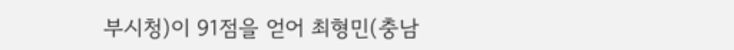부시청)이 91점을 얻어 최형민(충남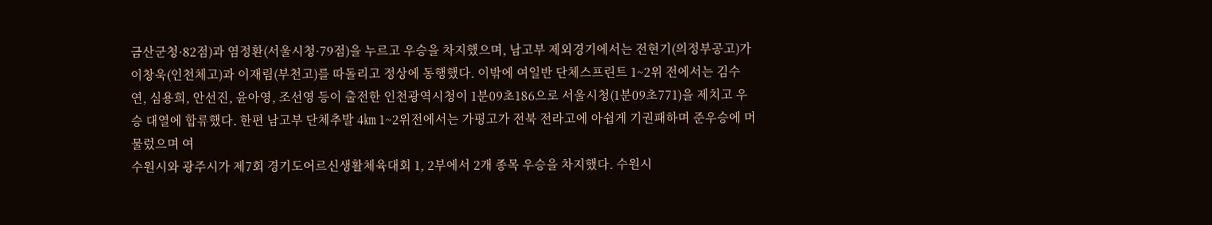금산군청·82점)과 염정환(서울시청·79점)을 누르고 우승을 차지했으며, 남고부 제외경기에서는 전현기(의정부공고)가 이창욱(인천체고)과 이재림(부천고)를 따돌리고 정상에 동행했다. 이밖에 여일반 단체스프린트 1~2위 전에서는 김수연, 심용희, 안선진, 윤아영, 조선영 등이 출전한 인천광역시청이 1분09초186으로 서울시청(1분09초771)을 제치고 우승 대열에 합류했다. 한편 남고부 단체추발 4㎞ 1~2위전에서는 가평고가 전북 전라고에 아쉽게 기권패하며 준우승에 머물렀으며 여
수원시와 광주시가 제7회 경기도어르신생활체육대회 1, 2부에서 2개 종목 우승을 차지했다. 수원시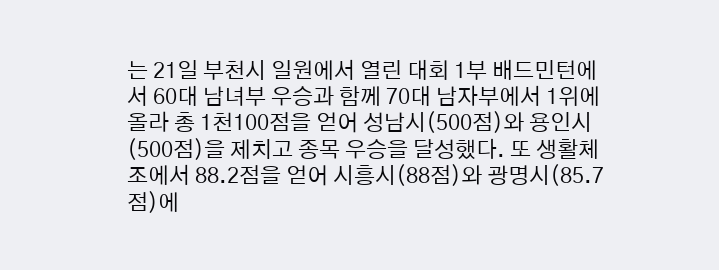는 21일 부천시 일원에서 열린 대회 1부 배드민턴에서 60대 남녀부 우승과 함께 70대 남자부에서 1위에 올라 총 1천100점을 얻어 성남시(500점)와 용인시(500점)을 제치고 종목 우승을 달성했다. 또 생활체조에서 88.2점을 얻어 시흥시(88점)와 광명시(85.7점)에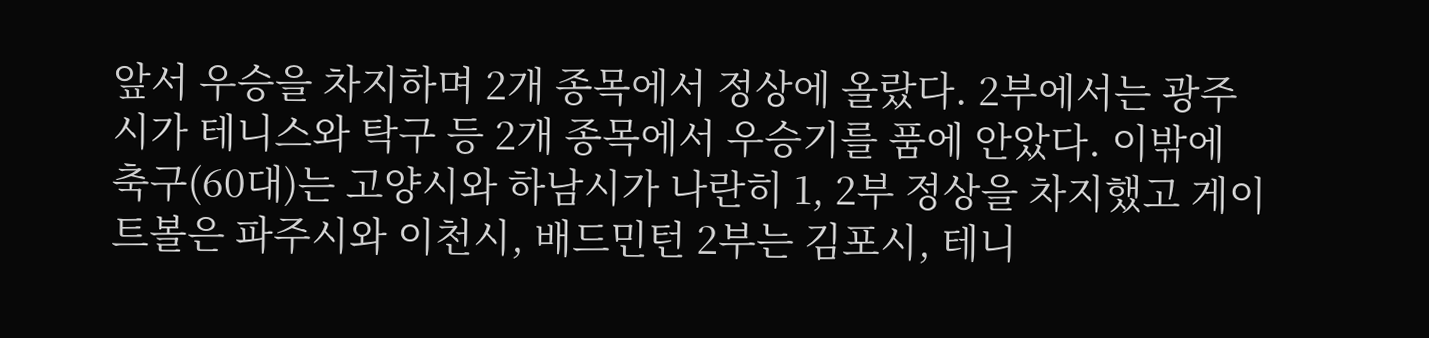앞서 우승을 차지하며 2개 종목에서 정상에 올랐다. 2부에서는 광주시가 테니스와 탁구 등 2개 종목에서 우승기를 품에 안았다. 이밖에 축구(60대)는 고양시와 하남시가 나란히 1, 2부 정상을 차지했고 게이트볼은 파주시와 이천시, 배드민턴 2부는 김포시, 테니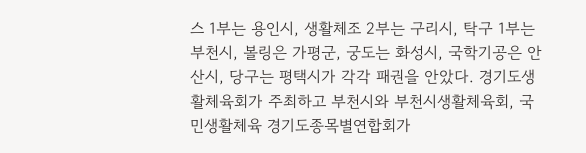스 1부는 용인시, 생활체조 2부는 구리시, 탁구 1부는 부천시, 볼링은 가평군, 궁도는 화성시, 국학기공은 안산시, 당구는 평택시가 각각 패권을 안았다. 경기도생활체육회가 주최하고 부천시와 부천시생활체육회, 국민생활체육 경기도종목별연합회가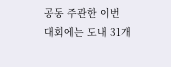공동 주관한 이번 대회에는 도내 31개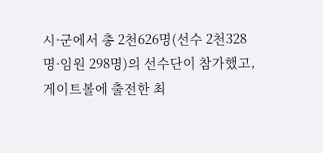시·군에서 총 2천626명(선수 2천328명·임원 298명)의 선수단이 참가했고, 게이트볼에 출전한 최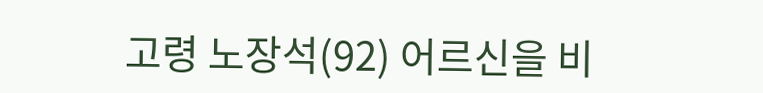고령 노장석(92) 어르신을 비